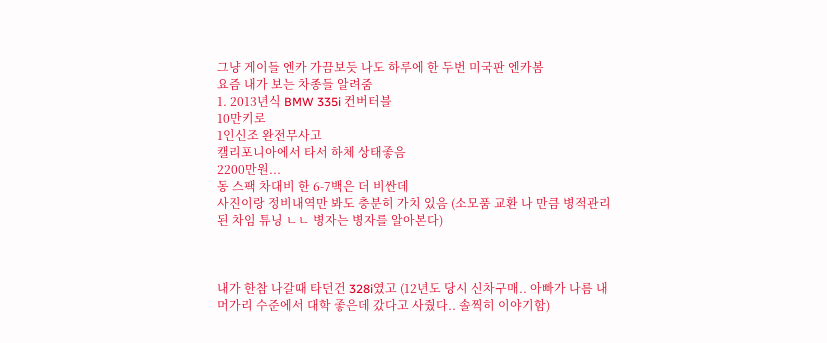그냥 게이들 엔카 가끔보듯 나도 하루에 한 두번 미국판 엔카봄
요즘 내가 보는 차종들 알려줌
1. 2013년식 BMW 335i 컨버터블
10만키로
1인신조 완전무사고
캘리포니아에서 타서 하체 상태좋음
2200만원...
동 스팩 차대비 한 6-7백은 더 비싼데
사진이랑 정비내역만 봐도 충분히 가치 있음 (소모품 교환 나 만큼 병적관리된 차임 튜닝 ㄴㄴ 병자는 병자를 알아본다)



내가 한참 나갈때 타던건 328i였고 (12년도 당시 신차구매.. 아빠가 나름 내 머가리 수준에서 대학 좋은데 갔다고 사줬다.. 솔찍히 이야기함)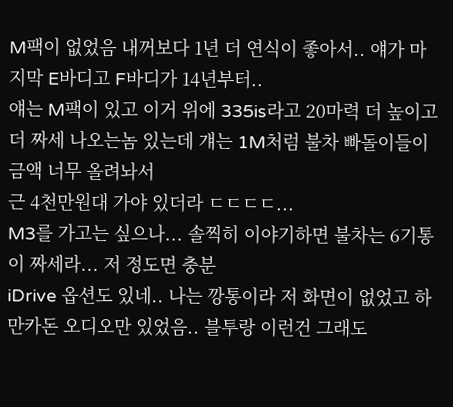M팩이 없었음 내꺼보다 1년 더 연식이 좋아서.. 얘가 마지막 E바디고 F바디가 14년부터..
얘는 M팩이 있고 이거 위에 335is라고 20마력 더 높이고 더 짜세 나오는놈 있는데 걔는 1M처럼 불차 빠돌이들이 금액 너무 올려놔서
근 4천만원대 가야 있더라 ㄷㄷㄷㄷ...
M3를 가고는 싶으나... 솔찍히 이야기하면 불차는 6기통이 짜세라... 저 정도면 충분
iDrive 옵션도 있네.. 나는 깡통이라 저 화면이 없었고 하만카돈 오디오만 있었음.. 블투랑 이런건 그래도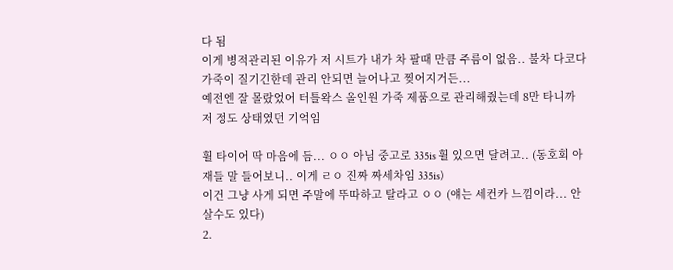다 됨
이게 병적관리된 이유가 저 시트가 내가 차 팔때 만큼 주름이 없음.. 불차 다코다 가죽이 질기긴한데 관리 안되면 늘어나고 찢어지거든...
예전엔 잘 몰랐었어 터틀왁스 올인원 가죽 제품으로 관리해줬는데 8만 타니까 저 정도 상태였던 기억임

휠 타이어 딱 마음에 듬... ㅇㅇ 아님 중고로 335is 휠 있으면 달려고.. (동호회 아재들 말 들어보니.. 이게 ㄹㅇ 진짜 짜세차임 335is)
이건 그냥 사게 되면 주말에 뚜따하고 탈라고 ㅇㅇ (얘는 세컨카 느낌이라... 안살수도 있다)
2.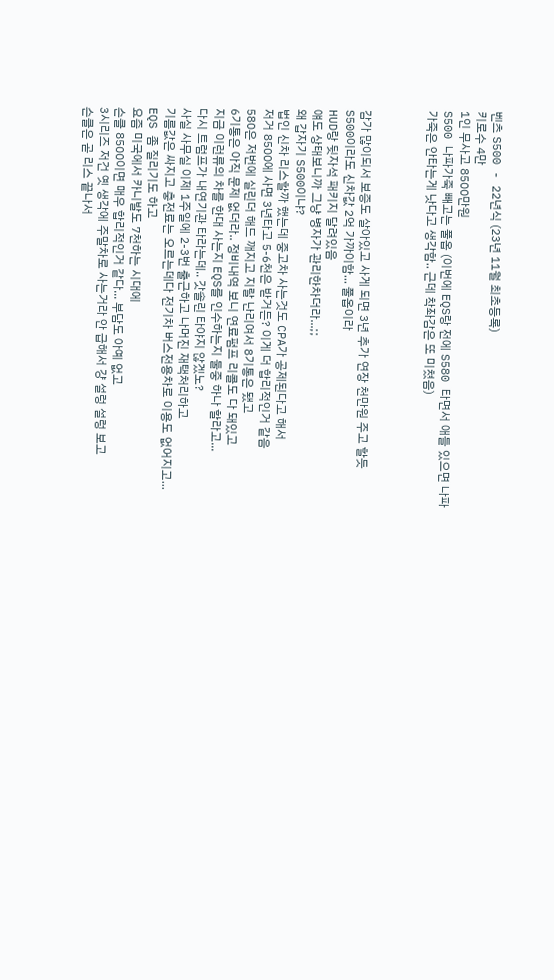벤츠 S500 - 22년식 (23년 11월 최초등록)
키로수 4만
1인 무사고 8500만원
S500 나파가죽 빼고는 풀옵 (이번에 EQS랑 전에 S580 타면서 애들 있으면 나파가죽은 안타는게 낫다고 생각함.. 근데 착좌감은 또 미쳤음)



감가 많이되서 보증도 살아있고 사게 되면 3년 추가 연장 천만원 주고 할듯
S500이라도 신차값 2억 가까이함... 풀옵이라
HUD랑 뒷자석 패키지 달려있음
얘도 상태보니까 그냥 병자가 관리한차더라...;;
왜 갑자기 S500이냐?
법인 신차 리스할까 했는데 중고차 사는것도 CPA가 공제된다고 해서
저거 8500에 사면 3년타고 5-6천은 받거든? 이게 더 합리적인거 같음
580은 저번에 실린더 해드 깨지고 지랄 난리여서 8기통은 됐고
6기통은 아직 문제 없더라.. 정비내역 보니 연료펌프 리콜도 다 돼있고
지금 이런류의 차를 한대 사는지 EQS를 인수하는지 둘중 하나 할라고...
다시 트럼프가 내연기관 타라는데.. 갓솔린 타야지 않겠노?
사실 사무실 이제 1주일에 2-3번 출근하고 나머진 재택처리하고
기름값은 싸지고 충전료는 오르는데다 전기차 버스전용차로 이용도 없어지고...
EQS 좀 질리기도 하고
요즘 미국에서 카니발도 7천하는 시대에
슨클 8500이면 매우 합리적인거 같다... 부담도 아예 없고
3시리즈 저건 옛 생각에 주말차로 사는거라 안 급해서 걍 설렁 설렁 보고
슨클은 곧 리스 끝나서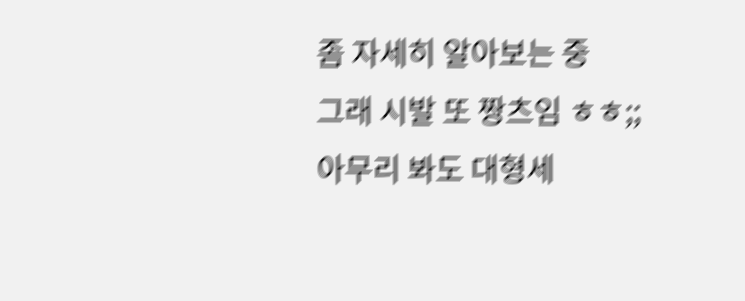좀 자세히 알아보는 중
그래 시발 또 짱츠임 ㅎㅎ;; 아무리 봐도 대형세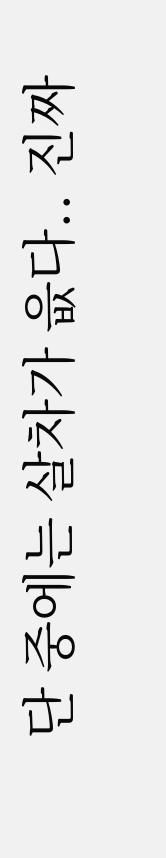단 중에는 살차가 읎다.. 진짜